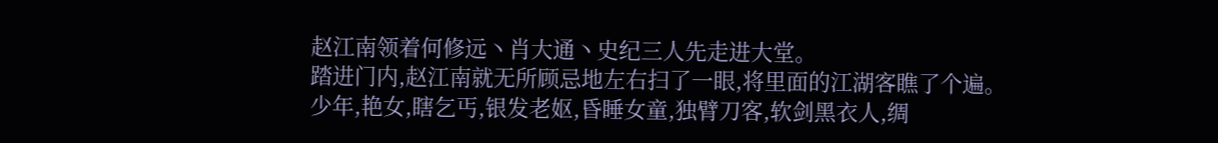赵江南领着何修远丶肖大通丶史纪三人先走进大堂。
踏进门内,赵江南就无所顾忌地左右扫了一眼,将里面的江湖客瞧了个遍。
少年,艳女,瞎乞丐,银发老妪,昏睡女童,独臂刀客,软剑黑衣人,绸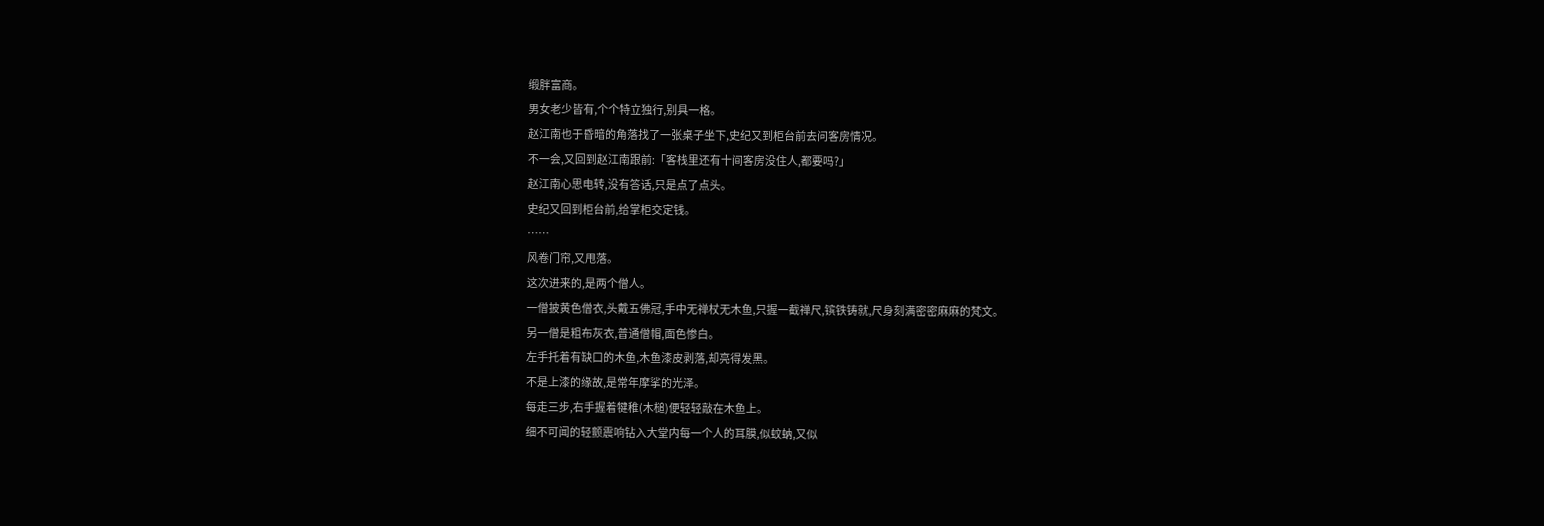缎胖富商。
男女老少皆有,个个特立独行,别具一格。
赵江南也于昏暗的角落找了一张桌子坐下,史纪又到柜台前去问客房情况。
不一会,又回到赵江南跟前:「客栈里还有十间客房没住人,都要吗?」
赵江南心思电转,没有答话,只是点了点头。
史纪又回到柜台前,给掌柜交定钱。
……
风卷门帘,又甩落。
这次进来的,是两个僧人。
一僧披黄色僧衣,头戴五佛冠,手中无禅杖无木鱼,只握一截禅尺,镔铁铸就,尺身刻满密密麻麻的梵文。
另一僧是粗布灰衣,普通僧帽,面色惨白。
左手托着有缺口的木鱼,木鱼漆皮剥落,却亮得发黑。
不是上漆的缘故,是常年摩挲的光泽。
每走三步,右手握着犍稚(木槌)便轻轻敲在木鱼上。
细不可闻的轻颤震响钻入大堂内每一个人的耳膜,似蚊蚋,又似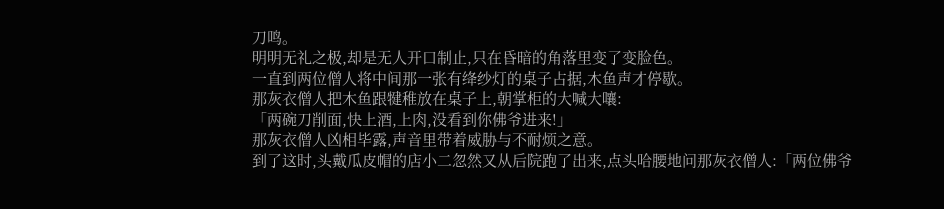刀鸣。
明明无礼之极,却是无人开口制止,只在昏暗的角落里变了变脸色。
一直到两位僧人将中间那一张有绛纱灯的桌子占据,木鱼声才停歇。
那灰衣僧人把木鱼跟犍稚放在桌子上,朝掌柜的大喊大嚷:
「两碗刀削面,快上酒,上肉,没看到你佛爷进来!」
那灰衣僧人凶相毕露,声音里带着威胁与不耐烦之意。
到了这时,头戴瓜皮帽的店小二忽然又从后院跑了出来,点头哈腰地问那灰衣僧人:「两位佛爷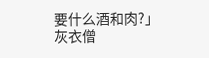要什么酒和肉?」
灰衣僧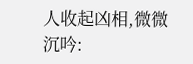人收起凶相,微微沉吟: